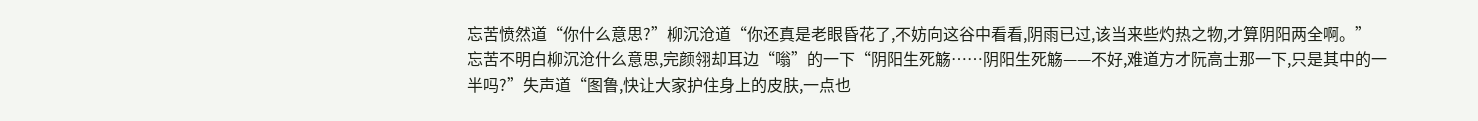忘苦愤然道“你什么意思?”柳沉沧道“你还真是老眼昏花了,不妨向这谷中看看,阴雨已过,该当来些灼热之物,才算阴阳两全啊。”
忘苦不明白柳沉沧什么意思,完颜翎却耳边“嗡”的一下“阴阳生死觞……阴阳生死觞——不好,难道方才阮高士那一下,只是其中的一半吗?”失声道“图鲁,快让大家护住身上的皮肤,一点也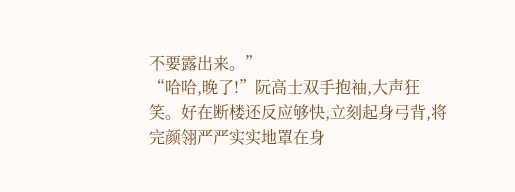不要露出来。”
“哈哈,晚了!”阮高士双手抱袖,大声狂笑。好在断楼还反应够快,立刻起身弓背,将完颜翎严严实实地罩在身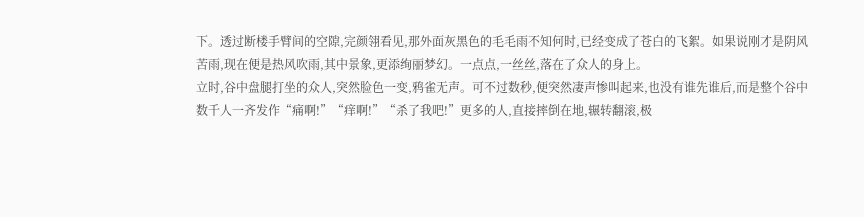下。透过断楼手臂间的空隙,完颜翎看见,那外面灰黑色的毛毛雨不知何时,已经变成了苍白的飞絮。如果说刚才是阴风苦雨,现在便是热风吹雨,其中景象,更添绚丽梦幻。一点点,一丝丝,落在了众人的身上。
立时,谷中盘腿打坐的众人,突然脸色一变,鸦雀无声。可不过数秒,便突然凄声惨叫起来,也没有谁先谁后,而是整个谷中数千人一齐发作“痛啊!”“痒啊!”“杀了我吧!”更多的人,直接摔倒在地,辗转翻滚,极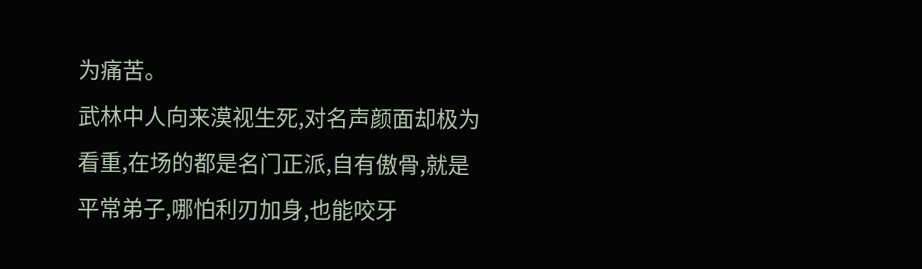为痛苦。
武林中人向来漠视生死,对名声颜面却极为看重,在场的都是名门正派,自有傲骨,就是平常弟子,哪怕利刃加身,也能咬牙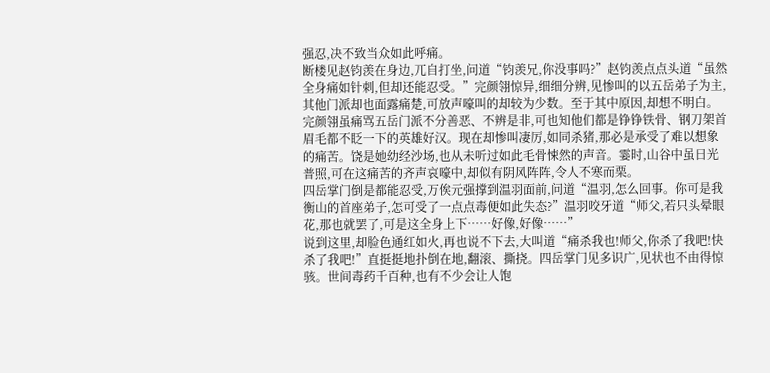强忍,决不致当众如此呼痛。
断楼见赵钧羡在身边,兀自打坐,问道“钧羡兄,你没事吗?”赵钧羡点点头道“虽然全身痛如针刺,但却还能忍受。”完颜翎惊异,细细分辨,见惨叫的以五岳弟子为主,其他门派却也面露痛楚,可放声嚎叫的却较为少数。至于其中原因,却想不明白。
完颜翎虽痛骂五岳门派不分善恶、不辨是非,可也知他们都是铮铮铁骨、钢刀架首眉毛都不眨一下的英雄好汉。现在却惨叫凄厉,如同杀猪,那必是承受了难以想象的痛苦。饶是她幼经沙场,也从未听过如此毛骨悚然的声音。霎时,山谷中虽日光普照,可在这痛苦的齐声哀嚎中,却似有阴风阵阵,令人不寒而栗。
四岳掌门倒是都能忍受,万俟元强撑到温羽面前,问道“温羽,怎么回事。你可是我衡山的首座弟子,怎可受了一点点毒便如此失态?”温羽咬牙道“师父,若只头晕眼花,那也就罢了,可是这全身上下……好像,好像……”
说到这里,却脸色通红如火,再也说不下去,大叫道“痛杀我也!师父,你杀了我吧!快杀了我吧!”直挺挺地扑倒在地,翻滚、撕挠。四岳掌门见多识广,见状也不由得惊骇。世间毒药千百种,也有不少会让人饱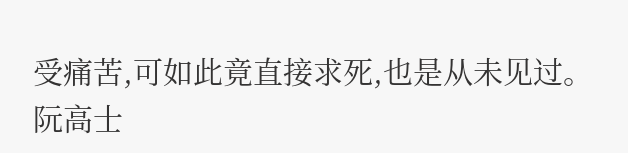受痛苦,可如此竟直接求死,也是从未见过。
阮高士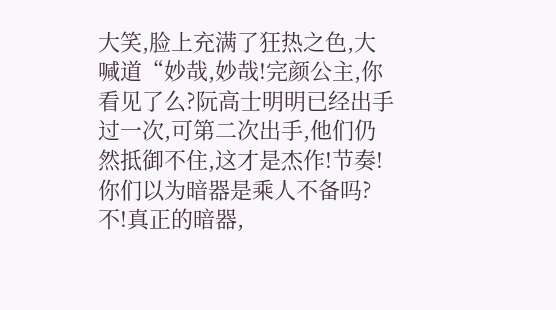大笑,脸上充满了狂热之色,大喊道“妙哉,妙哉!完颜公主,你看见了么?阮高士明明已经出手过一次,可第二次出手,他们仍然抵御不住,这才是杰作!节奏!你们以为暗器是乘人不备吗?不!真正的暗器,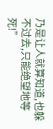乃是让人就算知道,也躲不过去,只能绝望地等死!”